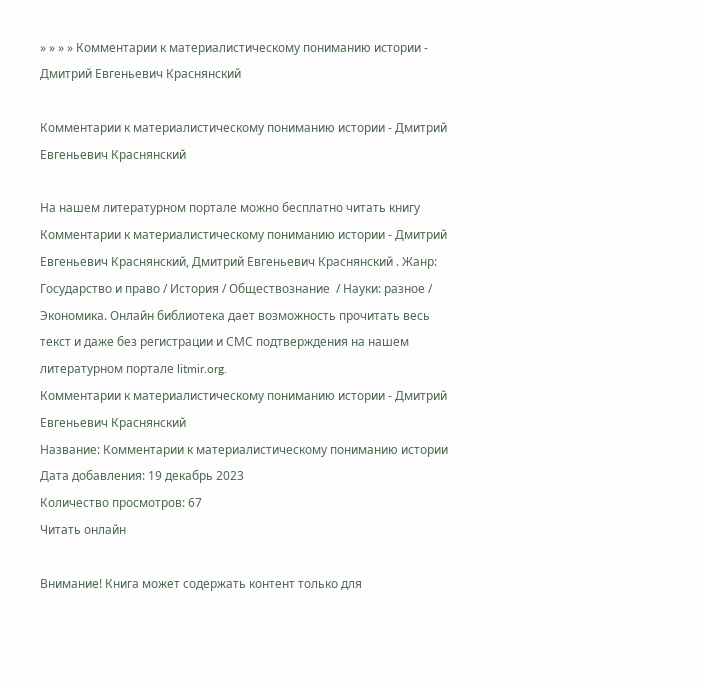» » » » Комментарии к материалистическому пониманию истории - Дмитрий Евгеньевич Краснянский

Комментарии к материалистическому пониманию истории - Дмитрий Евгеньевич Краснянский

На нашем литературном портале можно бесплатно читать книгу Комментарии к материалистическому пониманию истории - Дмитрий Евгеньевич Краснянский, Дмитрий Евгеньевич Краснянский . Жанр: Государство и право / История / Обществознание  / Науки: разное / Экономика. Онлайн библиотека дает возможность прочитать весь текст и даже без регистрации и СМС подтверждения на нашем литературном портале litmir.org.
Комментарии к материалистическому пониманию истории - Дмитрий Евгеньевич Краснянский
Название: Комментарии к материалистическому пониманию истории
Дата добавления: 19 декабрь 2023
Количество просмотров: 67
Читать онлайн

Внимание! Книга может содержать контент только для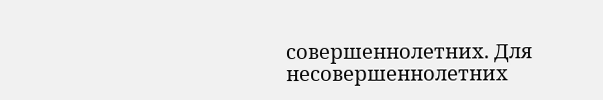совершеннолетних. Для несовершеннолетних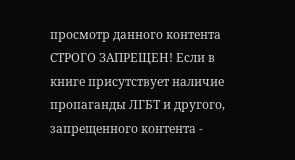просмотр данного контента СТРОГО ЗАПРЕЩЕН! Если в книге присутствует наличие пропаганды ЛГБТ и другого, запрещенного контента -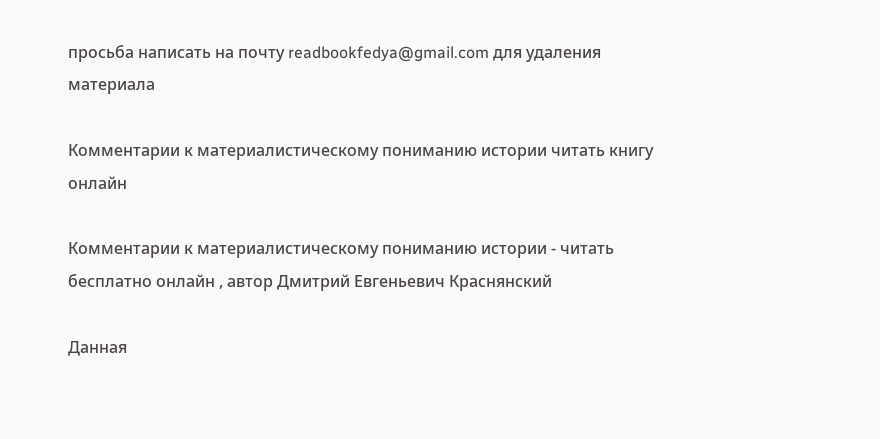просьба написать на почту readbookfedya@gmail.com для удаления материала

Комментарии к материалистическому пониманию истории читать книгу онлайн

Комментарии к материалистическому пониманию истории - читать бесплатно онлайн , автор Дмитрий Евгеньевич Краснянский

Данная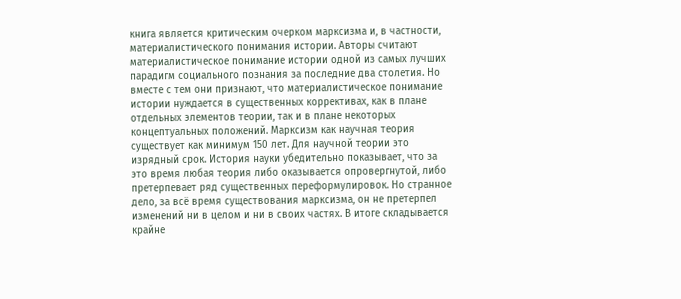книга является критическим очерком марксизма и, в частности, материалистического понимания истории. Авторы считают материалистическое понимание истории одной из самых лучших парадигм социального познания за последние два столетия. Но вместе с тем они признают, что материалистическое понимание истории нуждается в существенных коррективах, как в плане отдельных элементов теории, так и в плане некоторых концептуальных положений. Марксизм как научная теория существует как минимум 150 лет. Для научной теории это изрядный срок. История науки убедительно показывает, что за это время любая теория либо оказывается опровергнутой, либо претерпевает ряд существенных переформулировок. Но странное дело, за всё время существования марксизма, он не претерпел изменений ни в целом и ни в своих частях. В итоге складывается крайне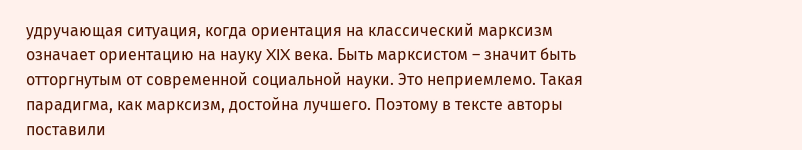удручающая ситуация, когда ориентация на классический марксизм означает ориентацию на науку XIX века. Быть марксистом – значит быть отторгнутым от современной социальной науки. Это неприемлемо. Такая парадигма, как марксизм, достойна лучшего. Поэтому в тексте авторы поставили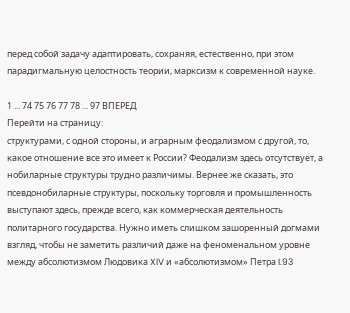перед собой задачу адаптировать, сохраняя, естественно, при этом парадигмальную целостность теории, марксизм к современной науке.

1 ... 74 75 76 77 78 ... 97 ВПЕРЕД
Перейти на страницу:
структурами, с одной стороны, и аграрным феодализмом с другой, то, какое отношение все это имеет к России? Феодализм здесь отсутствует, а нобиларные структуры трудно различимы. Вернее же сказать, это псевдонобиларные структуры, поскольку торговля и промышленность выступают здесь, прежде всего, как коммерческая деятельность политарного государства. Нужно иметь слишком зашоренный догмами взгляд, чтобы не заметить различий даже на феноменальном уровне между абсолютизмом Людовика XIV и «абсолютизмом» Петра I.93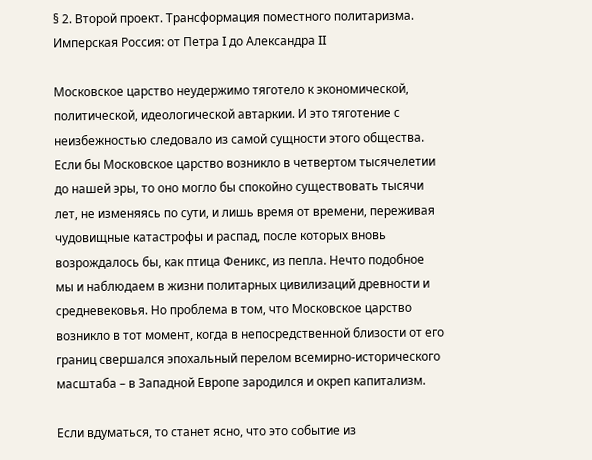§ 2. Второй проект. Трансформация поместного политаризма. Имперская Россия: от Петра I до Александра II

Московское царство неудержимо тяготело к экономической, политической, идеологической автаркии. И это тяготение с неизбежностью следовало из самой сущности этого общества. Если бы Московское царство возникло в четвертом тысячелетии до нашей эры, то оно могло бы спокойно существовать тысячи лет, не изменяясь по сути, и лишь время от времени, переживая чудовищные катастрофы и распад, после которых вновь возрождалось бы, как птица Феникс, из пепла. Нечто подобное мы и наблюдаем в жизни политарных цивилизаций древности и средневековья. Но проблема в том, что Московское царство возникло в тот момент, когда в непосредственной близости от его границ свершался эпохальный перелом всемирно-исторического масштаба – в Западной Европе зародился и окреп капитализм.

Если вдуматься, то станет ясно, что это событие из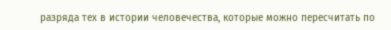разряда тех в истории человечества, которые можно пересчитать по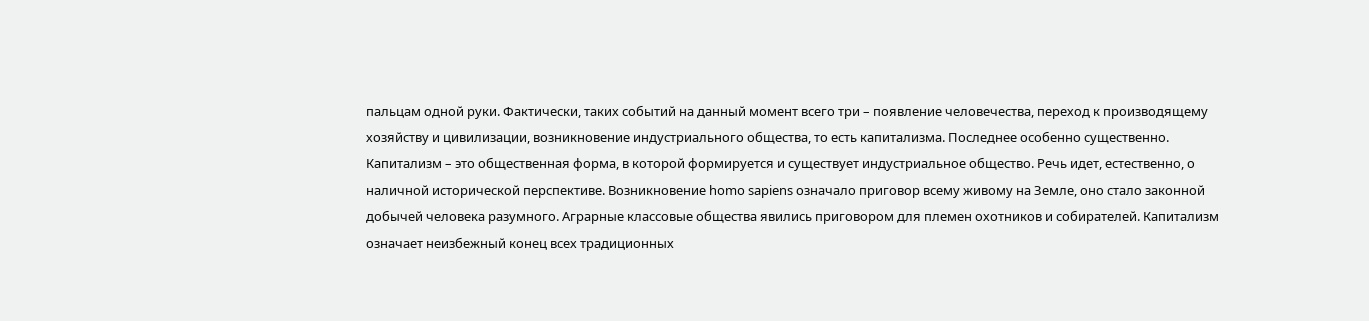пальцам одной руки. Фактически, таких событий на данный момент всего три – появление человечества, переход к производящему хозяйству и цивилизации, возникновение индустриального общества, то есть капитализма. Последнее особенно существенно. Капитализм – это общественная форма, в которой формируется и существует индустриальное общество. Речь идет, естественно, о наличной исторической перспективе. Возникновение homo sapiens означало приговор всему живому на Земле, оно стало законной добычей человека разумного. Аграрные классовые общества явились приговором для племен охотников и собирателей. Капитализм означает неизбежный конец всех традиционных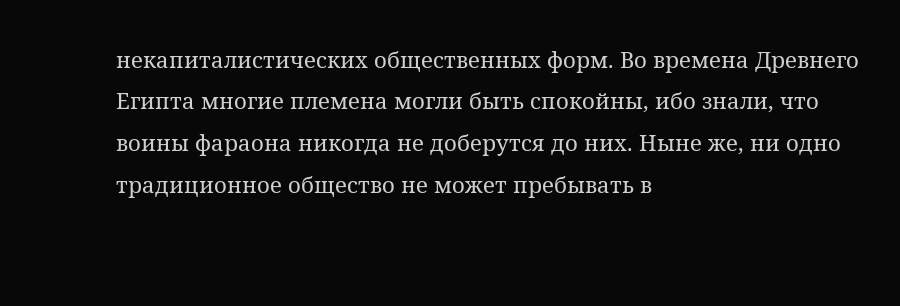некапиталистических общественных форм. Во времена Древнего Египта многие племена могли быть спокойны, ибо знали, что воины фараона никогда не доберутся до них. Ныне же, ни одно традиционное общество не может пребывать в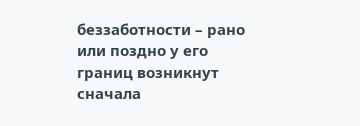беззаботности – рано или поздно у его границ возникнут сначала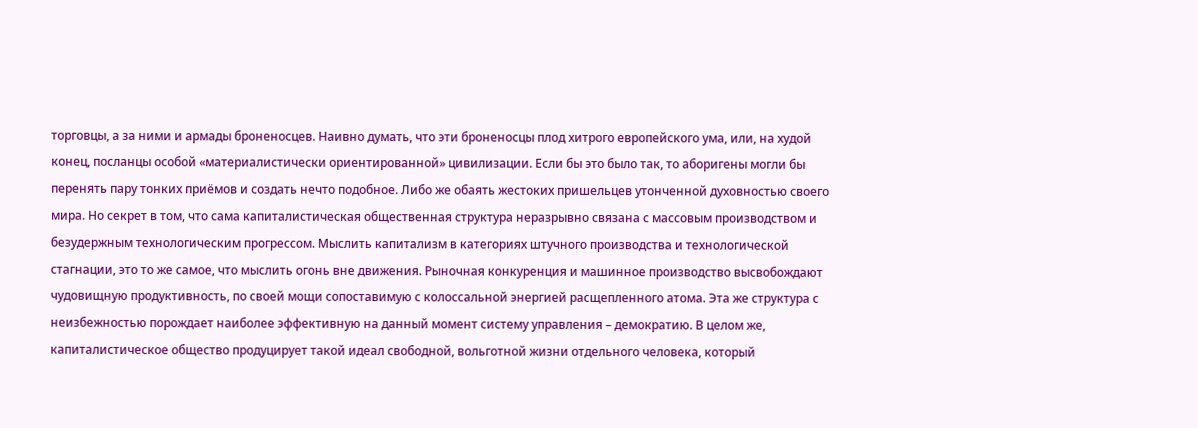торговцы, а за ними и армады броненосцев. Наивно думать, что эти броненосцы плод хитрого европейского ума, или, на худой конец, посланцы особой «материалистически ориентированной» цивилизации. Если бы это было так, то аборигены могли бы перенять пару тонких приёмов и создать нечто подобное. Либо же обаять жестоких пришельцев утонченной духовностью своего мира. Но секрет в том, что сама капиталистическая общественная структура неразрывно связана с массовым производством и безудержным технологическим прогрессом. Мыслить капитализм в категориях штучного производства и технологической стагнации, это то же самое, что мыслить огонь вне движения. Рыночная конкуренция и машинное производство высвобождают чудовищную продуктивность, по своей мощи сопоставимую с колоссальной энергией расщепленного атома. Эта же структура с неизбежностью порождает наиболее эффективную на данный момент систему управления – демократию. В целом же, капиталистическое общество продуцирует такой идеал свободной, вольготной жизни отдельного человека, который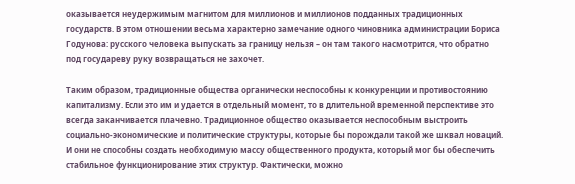оказывается неудержимым магнитом для миллионов и миллионов подданных традиционных государств. В этом отношении весьма характерно замечание одного чиновника администрации Бориса Годунова: русского человека выпускать за границу нельзя – он там такого насмотрится, что обратно под государеву руку возвращаться не захочет.

Таким образом, традиционные общества органически неспособны к конкуренции и противостоянию капитализму. Если это им и удается в отдельный момент, то в длительной временной перспективе это всегда заканчивается плачевно. Традиционное общество оказывается неспособным выстроить социально-экономические и политические структуры, которые бы порождали такой же шквал новаций. И они не способны создать необходимую массу общественного продукта, который мог бы обеспечить стабильное функционирование этих структур. Фактически, можно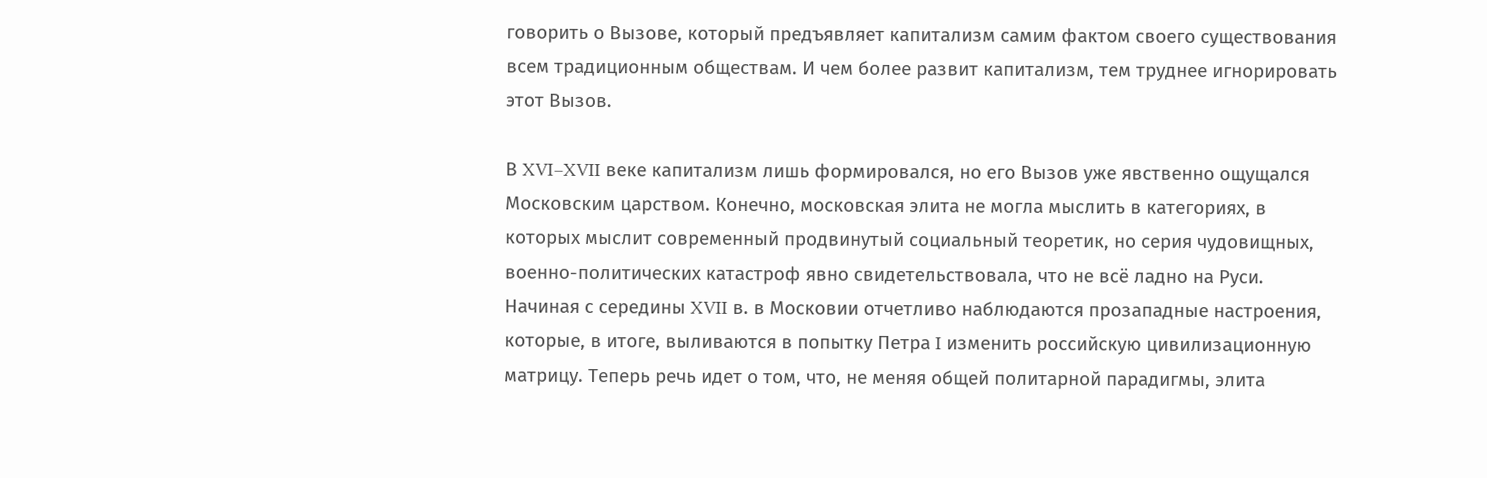говорить о Вызове, который предъявляет капитализм самим фактом своего существования всем традиционным обществам. И чем более развит капитализм, тем труднее игнорировать этот Вызов.

В XVI–XVII веке капитализм лишь формировался, но его Вызов уже явственно ощущался Московским царством. Конечно, московская элита не могла мыслить в категориях, в которых мыслит современный продвинутый социальный теоретик, но серия чудовищных, военно-политических катастроф явно свидетельствовала, что не всё ладно на Руси. Начиная с середины XVII в. в Московии отчетливо наблюдаются прозападные настроения, которые, в итоге, выливаются в попытку Петра I изменить российскую цивилизационную матрицу. Теперь речь идет о том, что, не меняя общей политарной парадигмы, элита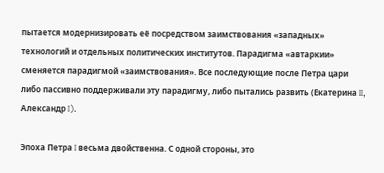пытается модернизировать её посредством заимствования «западных» технологий и отдельных политических институтов. Парадигма «автаркии» сменяется парадигмой «заимствования». Все последующие после Петра цари либо пассивно поддерживали эту парадигму, либо пытались развить (Екатерина II, Александр I).

Эпоха Петра I весьма двойственна. С одной стороны, это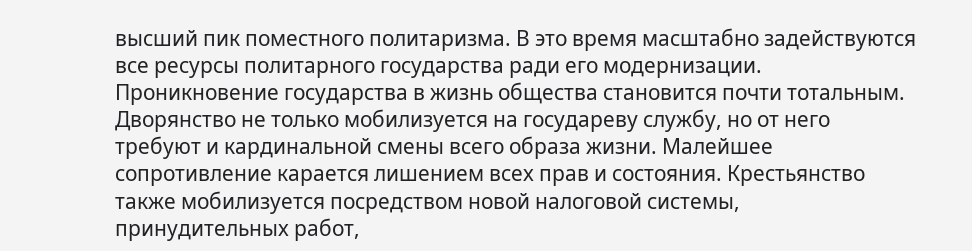высший пик поместного политаризма. В это время масштабно задействуются все ресурсы политарного государства ради его модернизации. Проникновение государства в жизнь общества становится почти тотальным. Дворянство не только мобилизуется на государеву службу, но от него требуют и кардинальной смены всего образа жизни. Малейшее сопротивление карается лишением всех прав и состояния. Крестьянство также мобилизуется посредством новой налоговой системы, принудительных работ,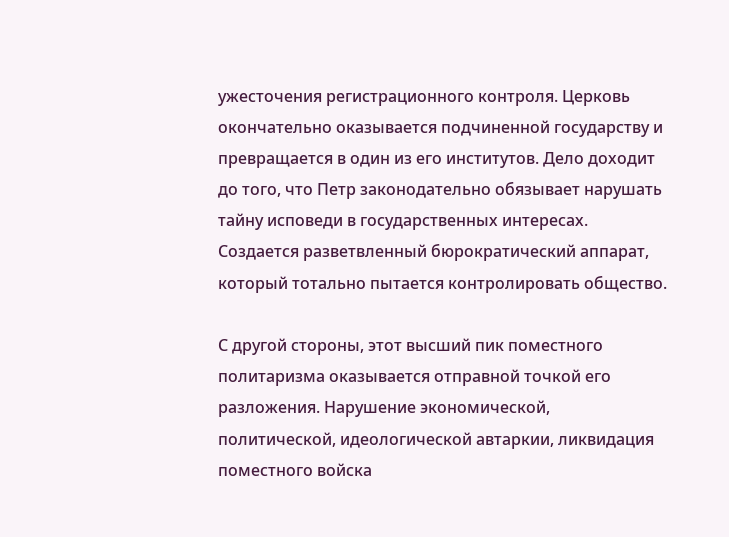ужесточения регистрационного контроля. Церковь окончательно оказывается подчиненной государству и превращается в один из его институтов. Дело доходит до того, что Петр законодательно обязывает нарушать тайну исповеди в государственных интересах. Создается разветвленный бюрократический аппарат, который тотально пытается контролировать общество.

С другой стороны, этот высший пик поместного политаризма оказывается отправной точкой его разложения. Нарушение экономической, политической, идеологической автаркии, ликвидация поместного войска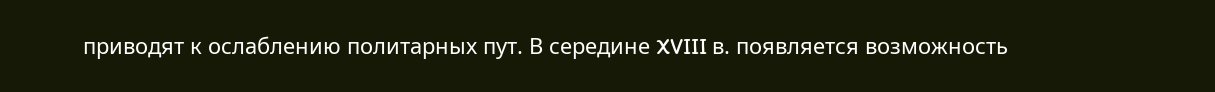приводят к ослаблению политарных пут. В середине XVIII в. появляется возможность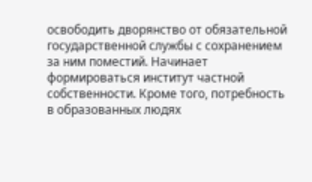освободить дворянство от обязательной государственной службы с сохранением за ним поместий. Начинает формироваться институт частной собственности. Кроме того, потребность в образованных людях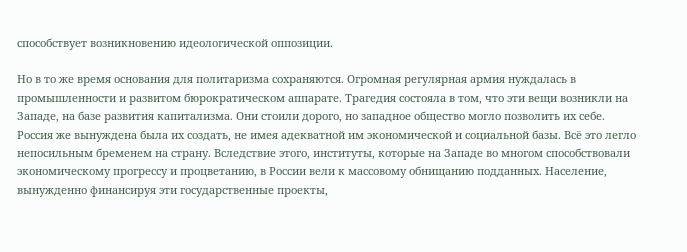способствует возникновению идеологической оппозиции.

Но в то же время основания для политаризма сохраняются. Огромная регулярная армия нуждалась в промышленности и развитом бюрократическом аппарате. Трагедия состояла в том, что эти вещи возникли на Западе, на базе развития капитализма. Они стоили дорого, но западное общество могло позволить их себе. Россия же вынуждена была их создать, не имея адекватной им экономической и социальной базы. Всё это легло непосильным бременем на страну. Вследствие этого, институты, которые на Западе во многом способствовали экономическому прогрессу и процветанию, в России вели к массовому обнищанию подданных. Население, вынужденно финансируя эти государственные проекты,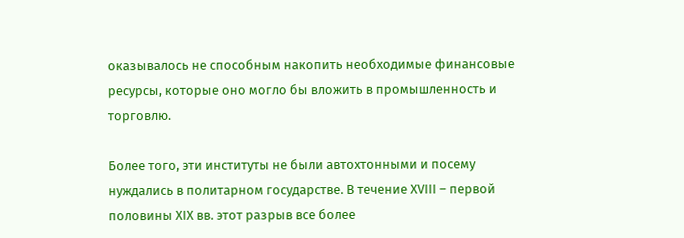оказывалось не способным накопить необходимые финансовые ресурсы, которые оно могло бы вложить в промышленность и торговлю.

Более того, эти институты не были автохтонными и посему нуждались в политарном государстве. В течение XVIII – первой половины XIX вв. этот разрыв все более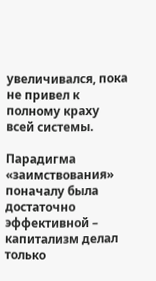увеличивался, пока не привел к полному краху всей системы.

Парадигма «заимствования» поначалу была достаточно эффективной – капитализм делал только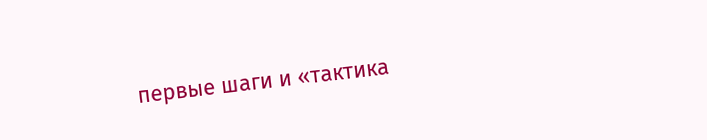первые шаги и «тактика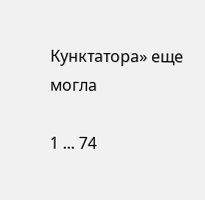Кунктатора» еще могла

1 ... 74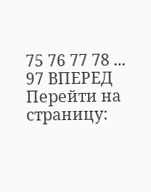75 76 77 78 ... 97 ВПЕРЕД
Перейти на страницу: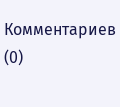Комментариев (0)